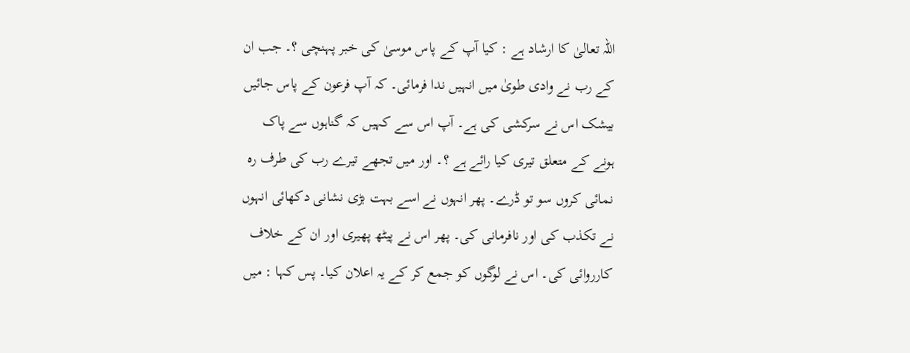اللہ تعالیٰ کا ارشاد ہے : کیا آپ کے پاس موسیٰ کی خبر پہنچی ؟۔ جب ان کے رب نے وادی طویٰ میں انہیں ندا فرمائی۔ کہ آپ فرعون کے پاس جائیں بیشک اس نے سرکشی کی ہے۔ آپ اس سے کہیں کہ گناہوں سے پاک ہونے کے متعلق تیری کیا رائے ہے ؟۔ اور میں تجھے تیرے رب کی طرف رہ نمائی کروں سو تو ڈرے۔ پھر انہوں نے اسے بہت بڑی نشانی دکھائی انہوں نے تکذب کی اور نافرمانی کی۔ پھر اس نے پیٹھ پھیری اور ان کے خلاف کارروائی کی۔ اس نے لوگوں کو جمع کر کے یہ اعلان کیا۔ پس کہا : میں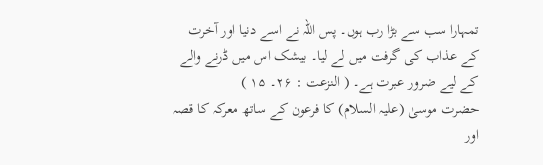تمہارا سب سے بڑا رب ہوں۔ پس اللہ نے اسے دنیا اور آخرت کے عذاب کی گرفت میں لے لیا۔ بیشک اس میں ڈرنے والے کے لیے ضرور عبرت ہے۔ ( النزعت : ۲۶۔ ۱۵ )
حضرت موسیٰ (علیہ السلام) کا فرعون کے ساتھ معرکہ کا قصہ اور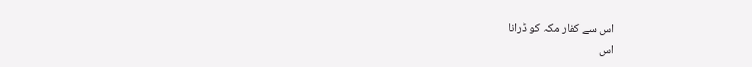اس سے کفار مکہ کو ڈرانا
اس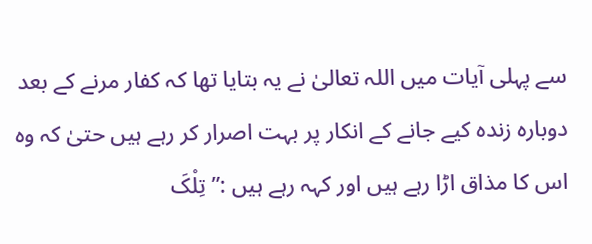سے پہلی آیات میں اللہ تعالیٰ نے یہ بتایا تھا کہ کفار مرنے کے بعد دوبارہ زندہ کیے جانے کے انکار پر بہت اصرار کر رہے ہیں حتیٰ کہ وہ اس کا مذاق اڑا رہے ہیں اور کہہ رہے ہیں :” تِلْکَ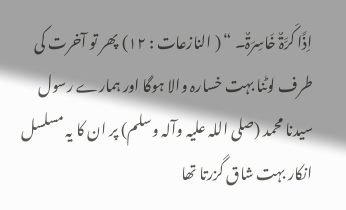اِذًا کَرَّۃٌ خَاسِرَۃٌ۔ “ ( النازعات : ۱۲) پھر تو آخرت کی طرف لوٹنا بہت خسارہ والا ہوگا اور ہمارے رسول سیدنا محمد (صلی اللہ علیہ وآلہ وسلم) پر ان کا یہ مسلسل انکار بہت شاق گزرتا تھا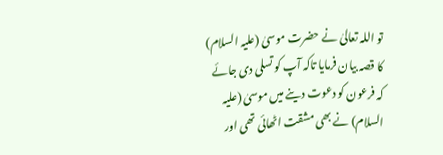تو اللہ تعالیٰ نے حضرت موسیٰ (علیہ السلام) کا قصہ بیان فرمایا تاکہ آپ کو تسلی دی جائے کہ فرعون کو دعوت دینے میں موسیٰ (علیہ السلام) نے بھی مشقت اٹھائی تھی اور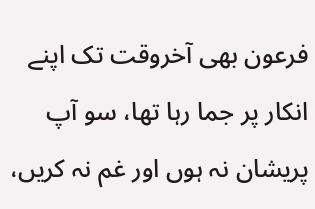فرعون بھی آخروقت تک اپنے انکار پر جما رہا تھا، سو آپ پریشان نہ ہوں اور غم نہ کریں،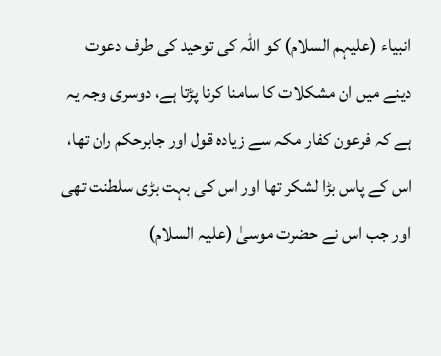انبیاء (علیہم السلام) کو اللہ کی توحید کی طرف دعوت دینے میں ان مشکلات کا سامنا کرنا پڑتا ہے، دوسری وجہ یہ ہے کہ فرعون کفار مکہ سے زیادہ قول اور جابرحکم ران تھا، اس کے پاس بڑا لشکر تھا اور اس کی بہت بڑی سلطنت تھی اور جب اس نے حضرت موسیٰ (علیہ السلام)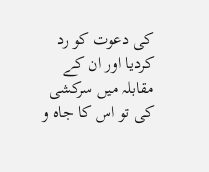کی دعوت کو رد کردیا اور ان کے مقابلہ میں سرکشی کی تو اس کا جاہ و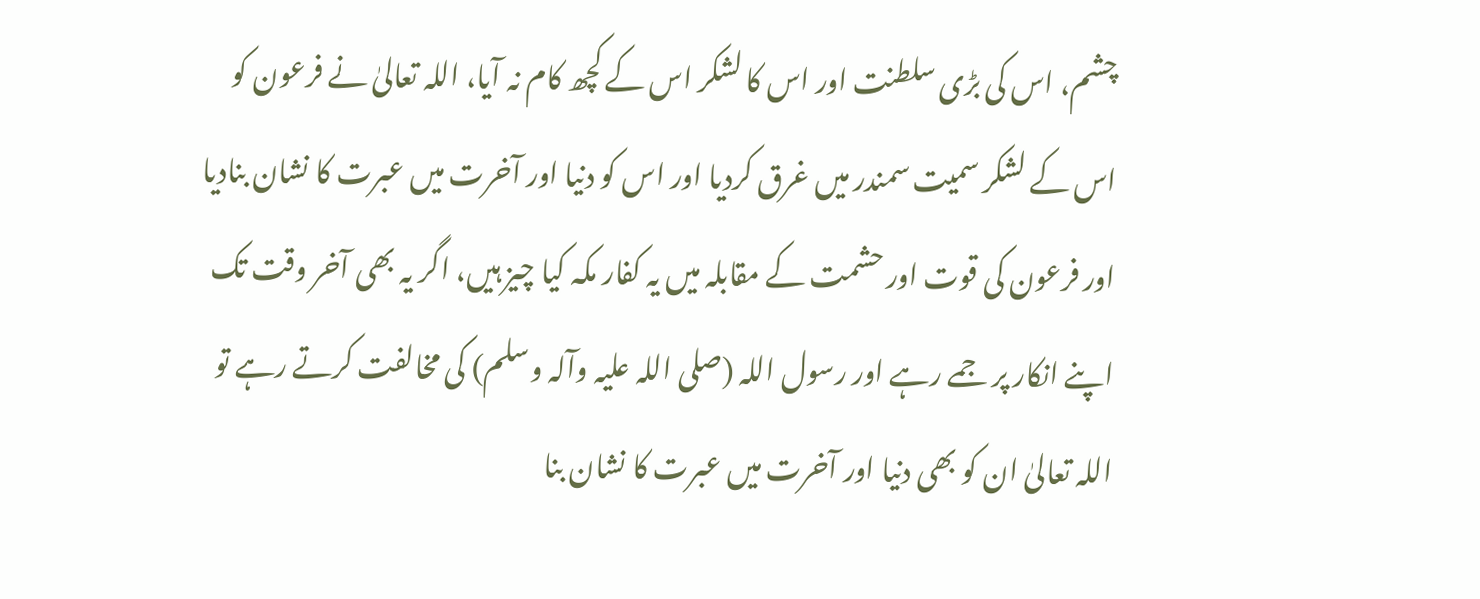چشم، اس کی بڑی سلطنت اور اس کا لشکر اس کے کچھ کام نہ آیا، اللہ تعالیٰ نے فرعون کو اس کے لشکر سمیت سمندر میں غرق کردیا اور اس کو دنیا اور آخرت میں عبرت کا نشان بنادیا اور فرعون کی قوت اور حشمت کے مقابلہ میں یہ کفار مکہ کیا چیز ہیں، اگر یہ بھی آخر وقت تک اپنے انکار پر جمے رہے اور رسول اللہ (صلی اللہ علیہ وآلہ وسلم) کی مخالفت کرتے رہے تو اللہ تعالیٰ ان کو بھی دنیا اور آخرت میں عبرت کا نشان بنا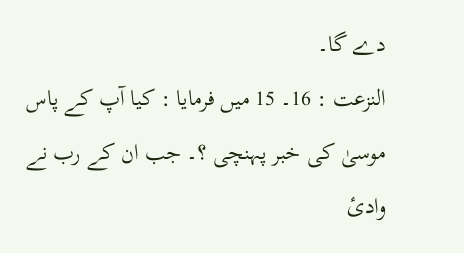دے گا۔
النزعت : 16۔ 15 میں فرمایا : کیا آپ کے پاس موسیٰ کی خبر پہنچی ؟۔ جب ان کے رب نے وادیٔ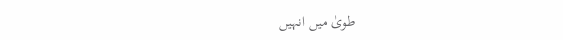طویٰ میں انہیں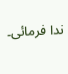ندا فرمائی۔